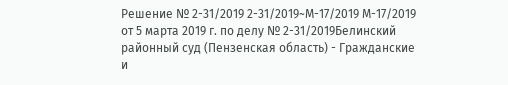Решение № 2-31/2019 2-31/2019~М-17/2019 М-17/2019 от 5 марта 2019 г. по делу № 2-31/2019Белинский районный суд (Пензенская область) - Гражданские и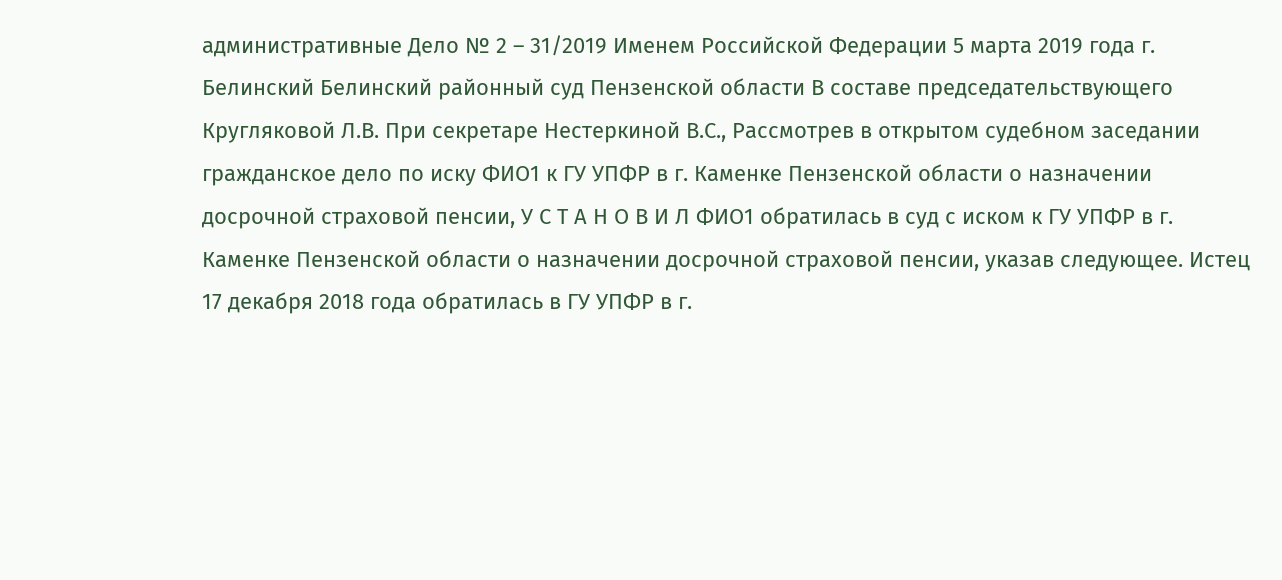административные Дело № 2 – 31/2019 Именем Российской Федерации 5 марта 2019 года г. Белинский Белинский районный суд Пензенской области В составе председательствующего Кругляковой Л.В. При секретаре Нестеркиной В.С., Рассмотрев в открытом судебном заседании гражданское дело по иску ФИО1 к ГУ УПФР в г. Каменке Пензенской области о назначении досрочной страховой пенсии, У С Т А Н О В И Л ФИО1 обратилась в суд с иском к ГУ УПФР в г. Каменке Пензенской области о назначении досрочной страховой пенсии, указав следующее. Истец 17 декабря 2018 года обратилась в ГУ УПФР в г.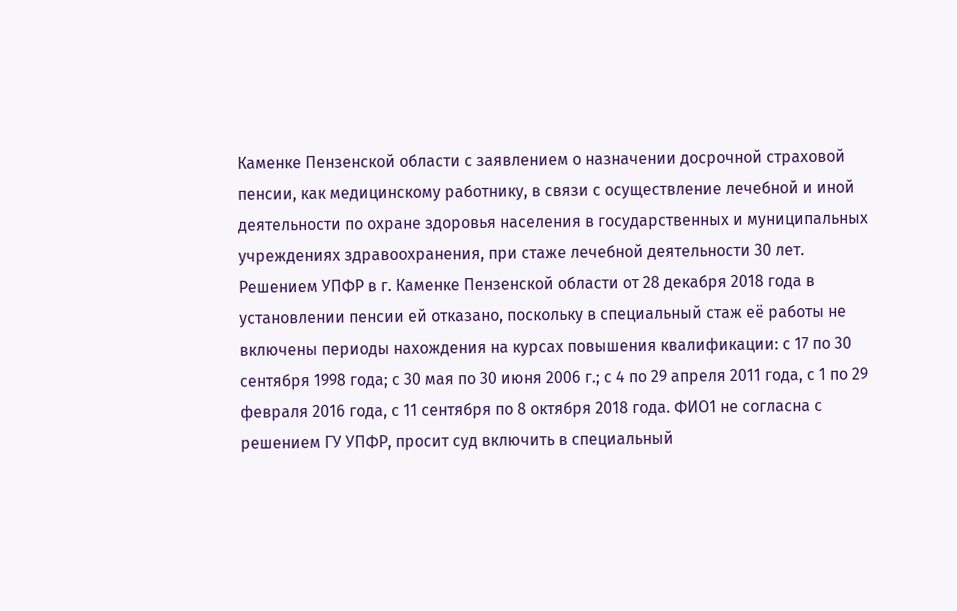Каменке Пензенской области с заявлением о назначении досрочной страховой пенсии, как медицинскому работнику, в связи с осуществление лечебной и иной деятельности по охране здоровья населения в государственных и муниципальных учреждениях здравоохранения, при стаже лечебной деятельности 30 лет. Решением УПФР в г. Каменке Пензенской области от 28 декабря 2018 года в установлении пенсии ей отказано, поскольку в специальный стаж её работы не включены периоды нахождения на курсах повышения квалификации: с 17 по 30 сентября 1998 года; с 30 мая по 30 июня 2006 г.; с 4 по 29 апреля 2011 года, с 1 по 29 февраля 2016 года, с 11 сентября по 8 октября 2018 года. ФИО1 не согласна с решением ГУ УПФР, просит суд включить в специальный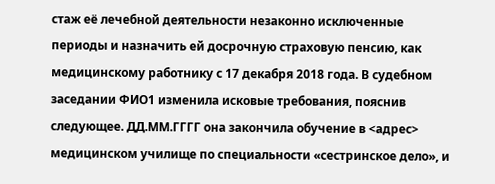стаж её лечебной деятельности незаконно исключенные периоды и назначить ей досрочную страховую пенсию, как медицинскому работнику с 17 декабря 2018 года. В судебном заседании ФИО1 изменила исковые требования, пояснив следующее. ДД.ММ.ГГГГ она закончила обучение в <адрес> медицинском училище по специальности «сестринское дело», и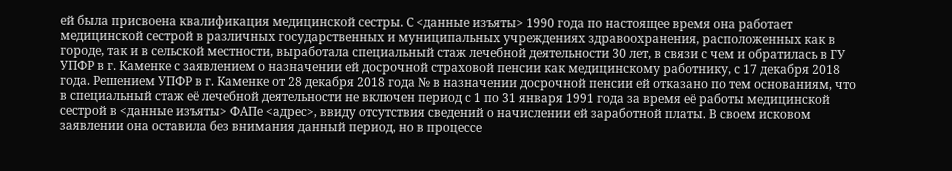ей была присвоена квалификация медицинской сестры. С <данные изъяты> 1990 года по настоящее время она работает медицинской сестрой в различных государственных и муниципальных учреждениях здравоохранения, расположенных как в городе, так и в сельской местности, выработала специальный стаж лечебной деятельности 30 лет, в связи с чем и обратилась в ГУ УПФР в г. Каменке с заявлением о назначении ей досрочной страховой пенсии как медицинскому работнику, с 17 декабря 2018 года. Решением УПФР в г. Каменке от 28 декабря 2018 года № в назначении досрочной пенсии ей отказано по тем основаниям, что в специальный стаж её лечебной деятельности не включен период с 1 по 31 января 1991 года за время её работы медицинской сестрой в <данные изъяты> ФАПе <адрес>, ввиду отсутствия сведений о начислении ей заработной платы. В своем исковом заявлении она оставила без внимания данный период, но в процессе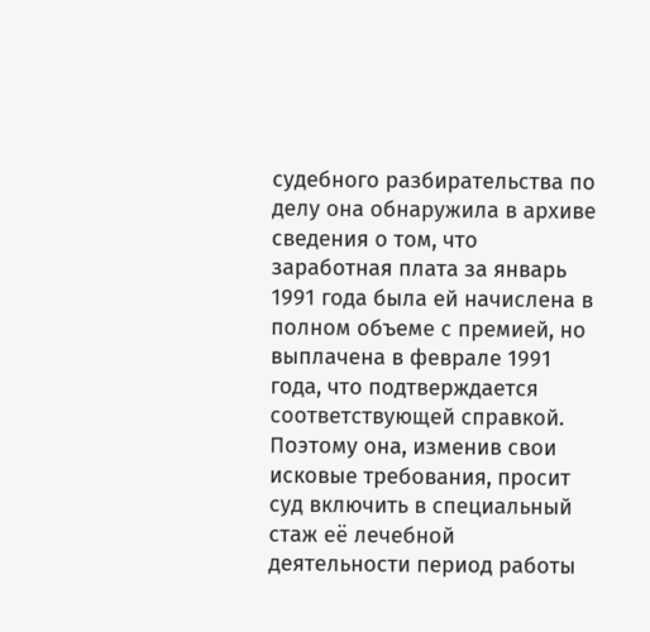судебного разбирательства по делу она обнаружила в архиве сведения о том, что заработная плата за январь 1991 года была ей начислена в полном объеме с премией, но выплачена в феврале 1991 года, что подтверждается соответствующей справкой. Поэтому она, изменив свои исковые требования, просит суд включить в специальный стаж её лечебной деятельности период работы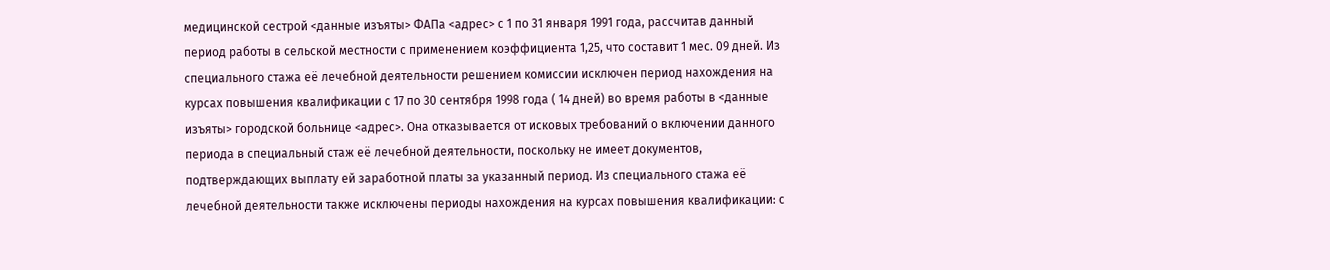медицинской сестрой <данные изъяты> ФАПа <адрес> с 1 по 31 января 1991 года, рассчитав данный период работы в сельской местности с применением коэффициента 1,25, что составит 1 мес. 09 дней. Из специального стажа её лечебной деятельности решением комиссии исключен период нахождения на курсах повышения квалификации с 17 по 30 сентября 1998 года ( 14 дней) во время работы в <данные изъяты> городской больнице <адрес>. Она отказывается от исковых требований о включении данного периода в специальный стаж её лечебной деятельности, поскольку не имеет документов, подтверждающих выплату ей заработной платы за указанный период. Из специального стажа её лечебной деятельности также исключены периоды нахождения на курсах повышения квалификации: с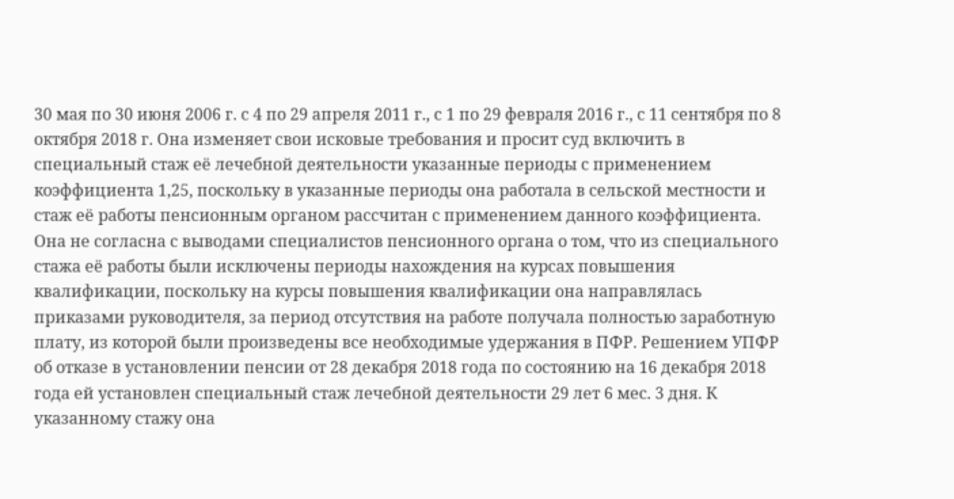30 мая по 30 июня 2006 г. с 4 по 29 апреля 2011 г., с 1 по 29 февраля 2016 г., с 11 сентября по 8 октября 2018 г. Она изменяет свои исковые требования и просит суд включить в специальный стаж её лечебной деятельности указанные периоды с применением коэффициента 1,25, поскольку в указанные периоды она работала в сельской местности и стаж её работы пенсионным органом рассчитан с применением данного коэффициента. Она не согласна с выводами специалистов пенсионного органа о том, что из специального стажа её работы были исключены периоды нахождения на курсах повышения квалификации, поскольку на курсы повышения квалификации она направлялась приказами руководителя, за период отсутствия на работе получала полностью заработную плату, из которой были произведены все необходимые удержания в ПФР. Решением УПФР об отказе в установлении пенсии от 28 декабря 2018 года по состоянию на 16 декабря 2018 года ей установлен специальный стаж лечебной деятельности 29 лет 6 мес. 3 дня. К указанному стажу она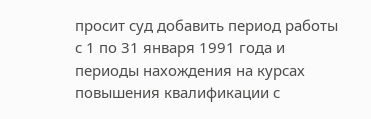просит суд добавить период работы с 1 по 31 января 1991 года и периоды нахождения на курсах повышения квалификации с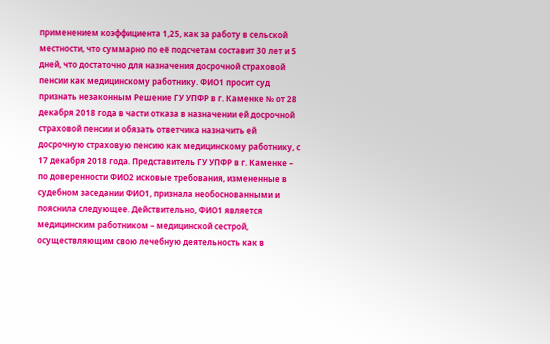применением коэффициента 1,25, как за работу в сельской местности, что суммарно по её подсчетам составит 30 лет и 5 дней, что достаточно для назначения досрочной страховой пенсии как медицинскому работнику. ФИО1 просит суд признать незаконным Решение ГУ УПФР в г. Каменке № от 28 декабря 2018 года в части отказа в назначении ей досрочной страховой пенсии и обязать ответчика назначить ей досрочную страховую пенсию как медицинскому работнику, с 17 декабря 2018 года. Представитель ГУ УПФР в г. Каменке – по доверенности ФИО2 исковые требования, измененные в судебном заседании ФИО1, признала необоснованными и пояснила следующее. Действительно, ФИО1 является медицинским работником – медицинской сестрой, осуществляющим свою лечебную деятельность как в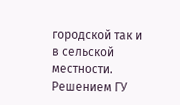городской так и в сельской местности. Решением ГУ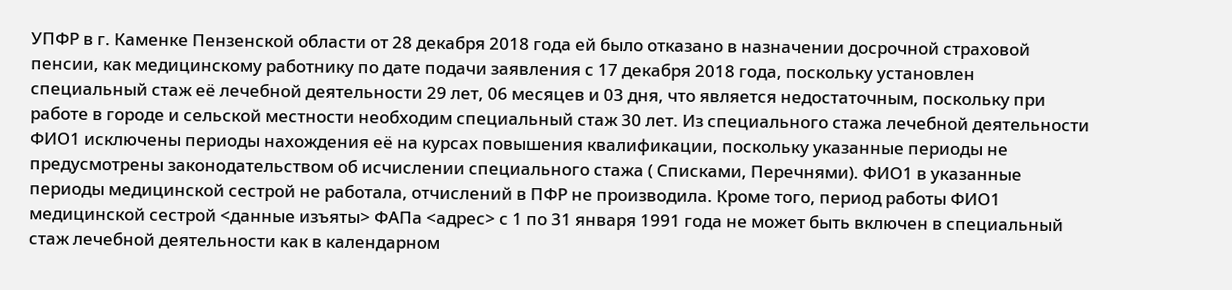УПФР в г. Каменке Пензенской области от 28 декабря 2018 года ей было отказано в назначении досрочной страховой пенсии, как медицинскому работнику по дате подачи заявления с 17 декабря 2018 года, поскольку установлен специальный стаж её лечебной деятельности 29 лет, 06 месяцев и 03 дня, что является недостаточным, поскольку при работе в городе и сельской местности необходим специальный стаж 30 лет. Из специального стажа лечебной деятельности ФИО1 исключены периоды нахождения её на курсах повышения квалификации, поскольку указанные периоды не предусмотрены законодательством об исчислении специального стажа ( Списками, Перечнями). ФИО1 в указанные периоды медицинской сестрой не работала, отчислений в ПФР не производила. Кроме того, период работы ФИО1 медицинской сестрой <данные изъяты> ФАПа <адрес> с 1 по 31 января 1991 года не может быть включен в специальный стаж лечебной деятельности как в календарном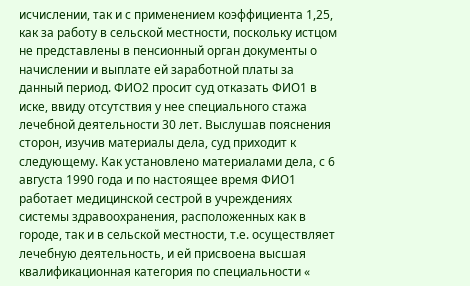исчислении, так и с применением коэффициента 1,25, как за работу в сельской местности, поскольку истцом не представлены в пенсионный орган документы о начислении и выплате ей заработной платы за данный период. ФИО2 просит суд отказать ФИО1 в иске, ввиду отсутствия у нее специального стажа лечебной деятельности 30 лет. Выслушав пояснения сторон, изучив материалы дела, суд приходит к следующему. Как установлено материалами дела, с 6 августа 1990 года и по настоящее время ФИО1 работает медицинской сестрой в учреждениях системы здравоохранения, расположенных как в городе, так и в сельской местности, т.е. осуществляет лечебную деятельность, и ей присвоена высшая квалификационная категория по специальности «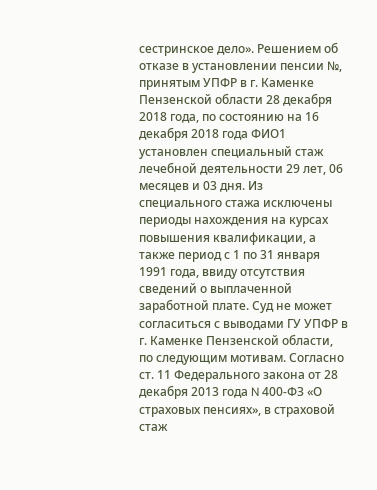сестринское дело». Решением об отказе в установлении пенсии №, принятым УПФР в г. Каменке Пензенской области 28 декабря 2018 года, по состоянию на 16 декабря 2018 года ФИО1 установлен специальный стаж лечебной деятельности 29 лет, 06 месяцев и 03 дня. Из специального стажа исключены периоды нахождения на курсах повышения квалификации, а также период с 1 по 31 января 1991 года, ввиду отсутствия сведений о выплаченной заработной плате. Суд не может согласиться с выводами ГУ УПФР в г. Каменке Пензенской области, по следующим мотивам. Согласно ст. 11 Федерального закона от 28 декабря 2013 года N 400-ФЗ «О страховых пенсиях», в страховой стаж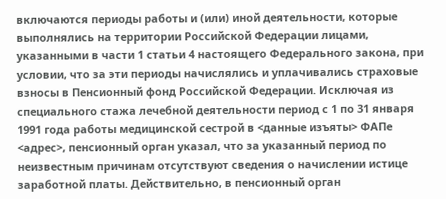включаются периоды работы и (или) иной деятельности, которые выполнялись на территории Российской Федерации лицами, указанными в части 1 статьи 4 настоящего Федерального закона, при условии, что за эти периоды начислялись и уплачивались страховые взносы в Пенсионный фонд Российской Федерации. Исключая из специального стажа лечебной деятельности период с 1 по 31 января 1991 года работы медицинской сестрой в <данные изъяты> ФАПе <адрес>, пенсионный орган указал, что за указанный период по неизвестным причинам отсутствуют сведения о начислении истице заработной платы. Действительно, в пенсионный орган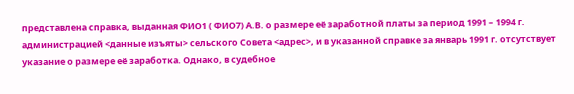представлена справка, выданная ФИО1 ( ФИО7) А.В. о размере её заработной платы за период 1991 – 1994 г. администрацией <данные изъяты> сельского Совета <адрес>, и в указанной справке за январь 1991 г. отсутствует указание о размере её заработка. Однако, в судебное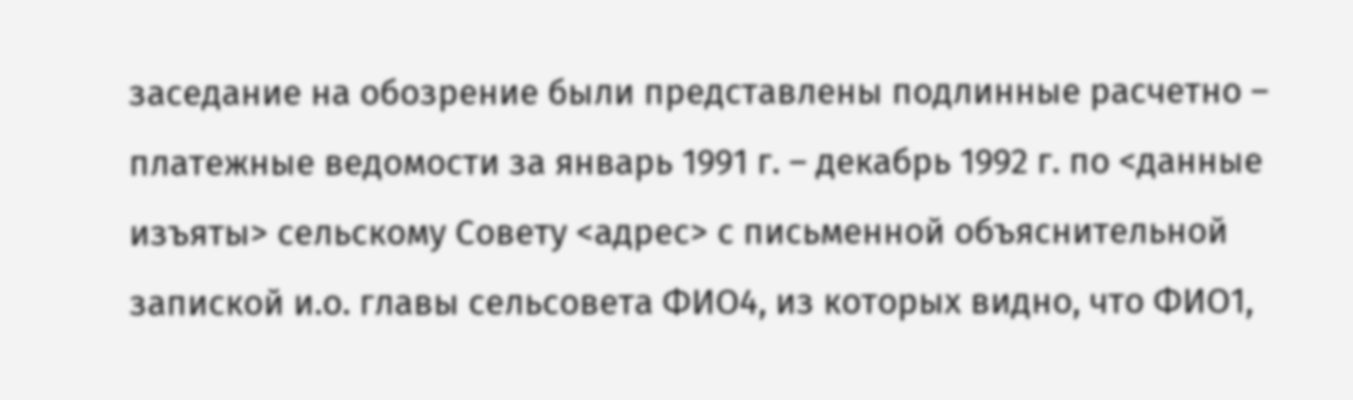заседание на обозрение были представлены подлинные расчетно – платежные ведомости за январь 1991 г. – декабрь 1992 г. по <данные изъяты> сельскому Совету <адрес> с письменной объяснительной запиской и.о. главы сельсовета ФИО4, из которых видно, что ФИО1,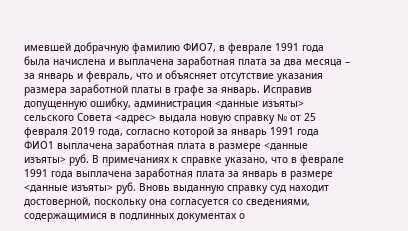имевшей добрачную фамилию ФИО7, в феврале 1991 года была начислена и выплачена заработная плата за два месяца – за январь и февраль, что и объясняет отсутствие указания размера заработной платы в графе за январь. Исправив допущенную ошибку, администрация <данные изъяты> сельского Совета <адрес> выдала новую справку № от 25 февраля 2019 года, согласно которой за январь 1991 года ФИО1 выплачена заработная плата в размере <данные изъяты> руб. В примечаниях к справке указано, что в феврале 1991 года выплачена заработная плата за январь в размере <данные изъяты> руб. Вновь выданную справку суд находит достоверной, поскольку она согласуется со сведениями, содержащимися в подлинных документах о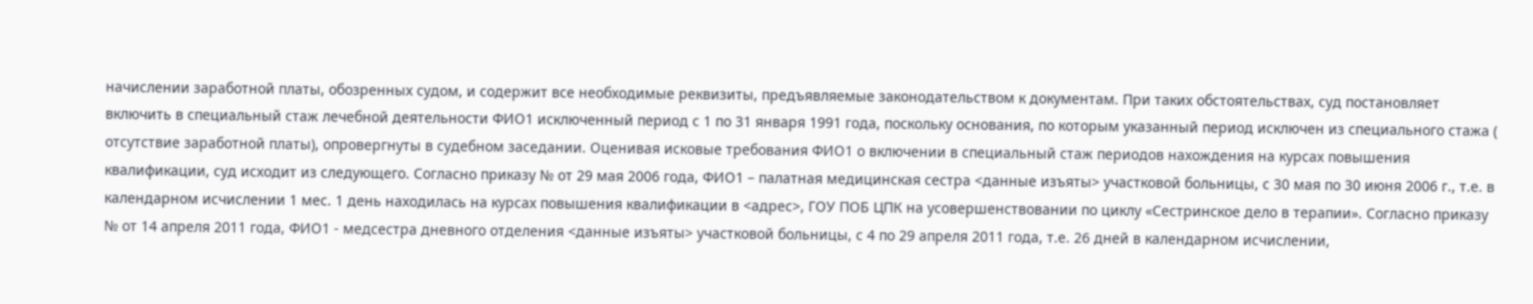начислении заработной платы, обозренных судом, и содержит все необходимые реквизиты, предъявляемые законодательством к документам. При таких обстоятельствах, суд постановляет включить в специальный стаж лечебной деятельности ФИО1 исключенный период с 1 по 31 января 1991 года, поскольку основания, по которым указанный период исключен из специального стажа ( отсутствие заработной платы), опровергнуты в судебном заседании. Оценивая исковые требования ФИО1 о включении в специальный стаж периодов нахождения на курсах повышения квалификации, суд исходит из следующего. Согласно приказу № от 29 мая 2006 года, ФИО1 – палатная медицинская сестра <данные изъяты> участковой больницы, с 30 мая по 30 июня 2006 г., т.е. в календарном исчислении 1 мес. 1 день находилась на курсах повышения квалификации в <адрес>, ГОУ ПОБ ЦПК на усовершенствовании по циклу «Сестринское дело в терапии». Согласно приказу № от 14 апреля 2011 года, ФИО1 - медсестра дневного отделения <данные изъяты> участковой больницы, с 4 по 29 апреля 2011 года, т.е. 26 дней в календарном исчислении,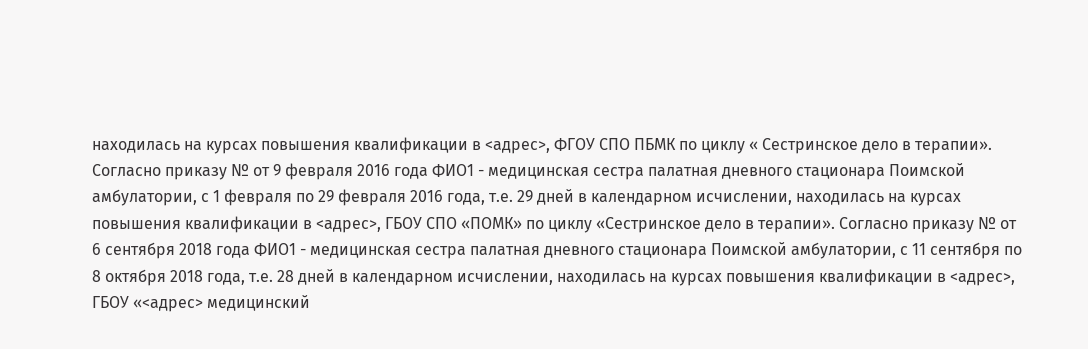находилась на курсах повышения квалификации в <адрес>, ФГОУ СПО ПБМК по циклу « Сестринское дело в терапии». Согласно приказу № от 9 февраля 2016 года ФИО1 - медицинская сестра палатная дневного стационара Поимской амбулатории, с 1 февраля по 29 февраля 2016 года, т.е. 29 дней в календарном исчислении, находилась на курсах повышения квалификации в <адрес>, ГБОУ СПО «ПОМК» по циклу «Сестринское дело в терапии». Согласно приказу № от 6 сентября 2018 года ФИО1 - медицинская сестра палатная дневного стационара Поимской амбулатории, с 11 сентября по 8 октября 2018 года, т.е. 28 дней в календарном исчислении, находилась на курсах повышения квалификации в <адрес>, ГБОУ «<адрес> медицинский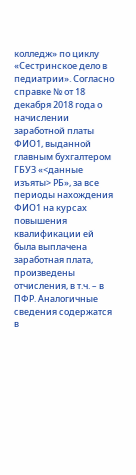колледж» по циклу «Сестринское дело в педиатрии». Согласно справке № от 18 декабря 2018 года о начислении заработной платы ФИО1, выданной главным бухгалтером ГБУЗ «<данные изъяты> РБ», за все периоды нахождения ФИО1 на курсах повышения квалификации ей была выплачена заработная плата, произведены отчисления, в т.ч. – в ПФР. Аналогичные сведения содержатся в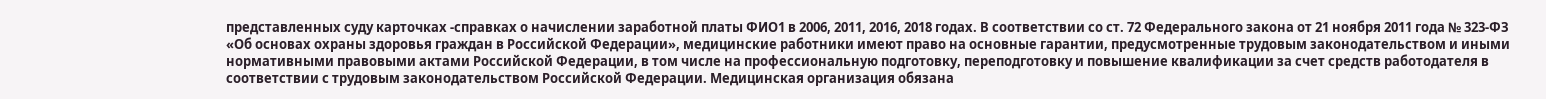представленных суду карточках -справках о начислении заработной платы ФИО1 в 2006, 2011, 2016, 2018 годах. В соответствии со ст. 72 Федерального закона от 21 ноября 2011 года № 323-ФЗ «Об основах охраны здоровья граждан в Российской Федерации», медицинские работники имеют право на основные гарантии, предусмотренные трудовым законодательством и иными нормативными правовыми актами Российской Федерации, в том числе на профессиональную подготовку, переподготовку и повышение квалификации за счет средств работодателя в соответствии с трудовым законодательством Российской Федерации. Медицинская организация обязана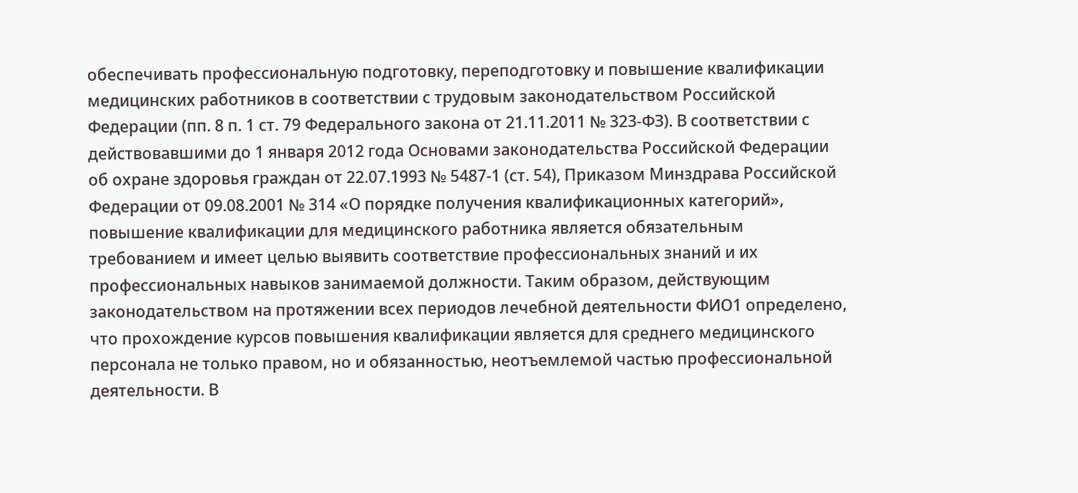обеспечивать профессиональную подготовку, переподготовку и повышение квалификации медицинских работников в соответствии с трудовым законодательством Российской Федерации (пп. 8 п. 1 ст. 79 Федерального закона от 21.11.2011 № 323-ФЗ). В соответствии с действовавшими до 1 января 2012 года Основами законодательства Российской Федерации об охране здоровья граждан от 22.07.1993 № 5487-1 (ст. 54), Приказом Минздрава Российской Федерации от 09.08.2001 № 314 «О порядке получения квалификационных категорий», повышение квалификации для медицинского работника является обязательным требованием и имеет целью выявить соответствие профессиональных знаний и их профессиональных навыков занимаемой должности. Таким образом, действующим законодательством на протяжении всех периодов лечебной деятельности ФИО1 определено, что прохождение курсов повышения квалификации является для среднего медицинского персонала не только правом, но и обязанностью, неотъемлемой частью профессиональной деятельности. В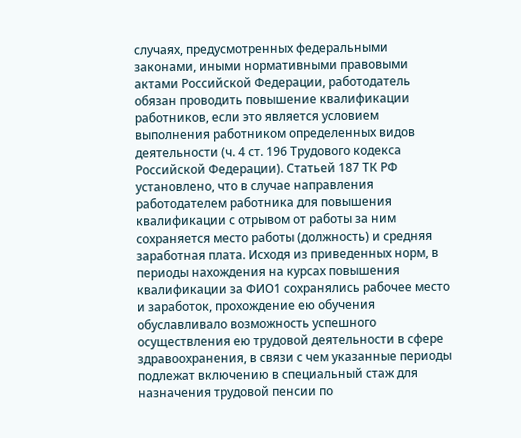случаях, предусмотренных федеральными законами, иными нормативными правовыми актами Российской Федерации, работодатель обязан проводить повышение квалификации работников, если это является условием выполнения работником определенных видов деятельности (ч. 4 ст. 196 Трудового кодекса Российской Федерации). Статьей 187 ТК РФ установлено, что в случае направления работодателем работника для повышения квалификации с отрывом от работы за ним сохраняется место работы (должность) и средняя заработная плата. Исходя из приведенных норм, в периоды нахождения на курсах повышения квалификации за ФИО1 сохранялись рабочее место и заработок, прохождение ею обучения обуславливало возможность успешного осуществления ею трудовой деятельности в сфере здравоохранения, в связи с чем указанные периоды подлежат включению в специальный стаж для назначения трудовой пенсии по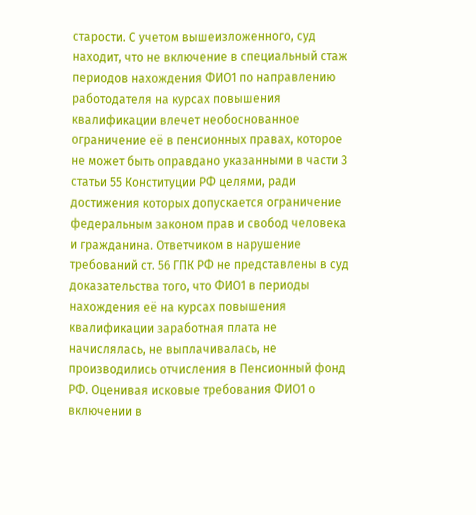старости. С учетом вышеизложенного, суд находит, что не включение в специальный стаж периодов нахождения ФИО1 по направлению работодателя на курсах повышения квалификации влечет необоснованное ограничение её в пенсионных правах, которое не может быть оправдано указанными в части 3 статьи 55 Конституции РФ целями, ради достижения которых допускается ограничение федеральным законом прав и свобод человека и гражданина. Ответчиком в нарушение требований ст. 56 ГПК РФ не представлены в суд доказательства того, что ФИО1 в периоды нахождения её на курсах повышения квалификации заработная плата не начислялась, не выплачивалась, не производились отчисления в Пенсионный фонд РФ. Оценивая исковые требования ФИО1 о включении в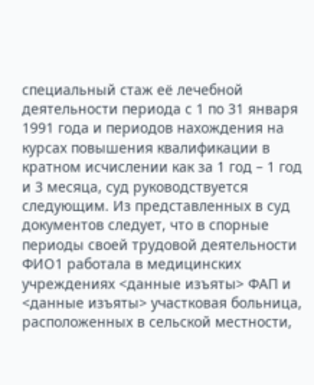специальный стаж её лечебной деятельности периода с 1 по 31 января 1991 года и периодов нахождения на курсах повышения квалификации в кратном исчислении как за 1 год – 1 год и 3 месяца, суд руководствуется следующим. Из представленных в суд документов следует, что в спорные периоды своей трудовой деятельности ФИО1 работала в медицинских учреждениях <данные изъяты> ФАП и <данные изъяты> участковая больница, расположенных в сельской местности,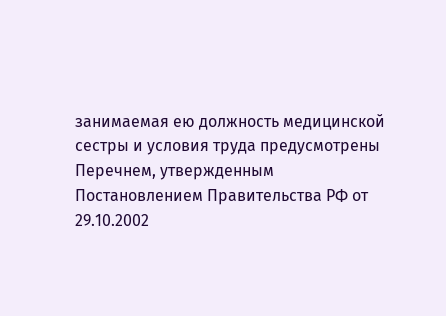занимаемая ею должность медицинской сестры и условия труда предусмотрены Перечнем, утвержденным Постановлением Правительства РФ от 29.10.2002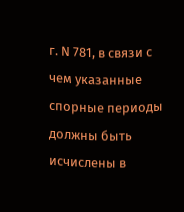г. N 781, в связи с чем указанные спорные периоды должны быть исчислены в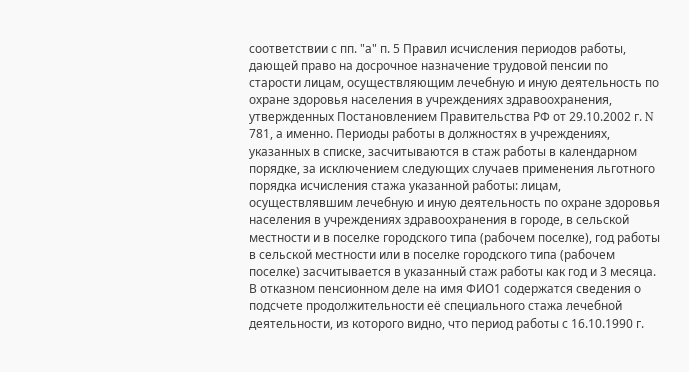соответствии с пп. "а" п. 5 Правил исчисления периодов работы, дающей право на досрочное назначение трудовой пенсии по старости лицам, осуществляющим лечебную и иную деятельность по охране здоровья населения в учреждениях здравоохранения, утвержденных Постановлением Правительства РФ от 29.10.2002 г. N 781, а именно. Периоды работы в должностях в учреждениях, указанных в списке, засчитываются в стаж работы в календарном порядке, за исключением следующих случаев применения льготного порядка исчисления стажа указанной работы: лицам, осуществлявшим лечебную и иную деятельность по охране здоровья населения в учреждениях здравоохранения в городе, в сельской местности и в поселке городского типа (рабочем поселке), год работы в сельской местности или в поселке городского типа (рабочем поселке) засчитывается в указанный стаж работы как год и 3 месяца. В отказном пенсионном деле на имя ФИО1 содержатся сведения о подсчете продолжительности её специального стажа лечебной деятельности, из которого видно, что период работы с 16.10.1990 г.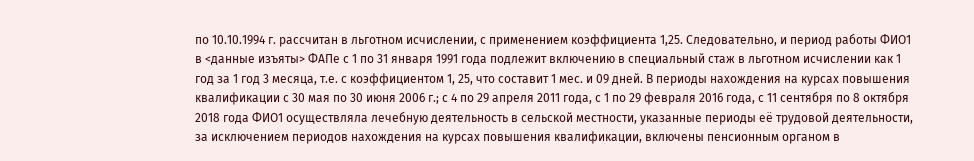по 10.10.1994 г. рассчитан в льготном исчислении, с применением коэффициента 1,25. Следовательно, и период работы ФИО1 в <данные изъяты> ФАПе с 1 по 31 января 1991 года подлежит включению в специальный стаж в льготном исчислении как 1 год за 1 год 3 месяца, т.е. с коэффициентом 1, 25, что составит 1 мес. и 09 дней. В периоды нахождения на курсах повышения квалификации с 30 мая по 30 июня 2006 г.; с 4 по 29 апреля 2011 года, с 1 по 29 февраля 2016 года, с 11 сентября по 8 октября 2018 года ФИО1 осуществляла лечебную деятельность в сельской местности, указанные периоды её трудовой деятельности, за исключением периодов нахождения на курсах повышения квалификации, включены пенсионным органом в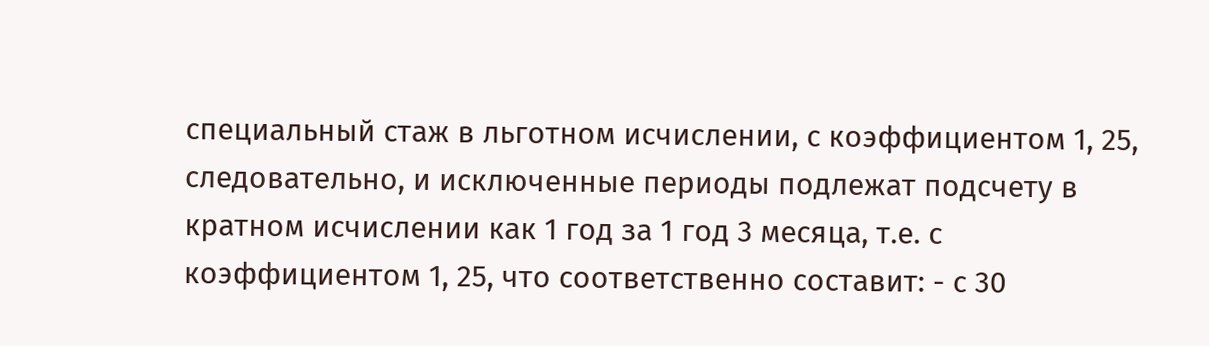специальный стаж в льготном исчислении, с коэффициентом 1, 25, следовательно, и исключенные периоды подлежат подсчету в кратном исчислении как 1 год за 1 год 3 месяца, т.е. с коэффициентом 1, 25, что соответственно составит: - с 30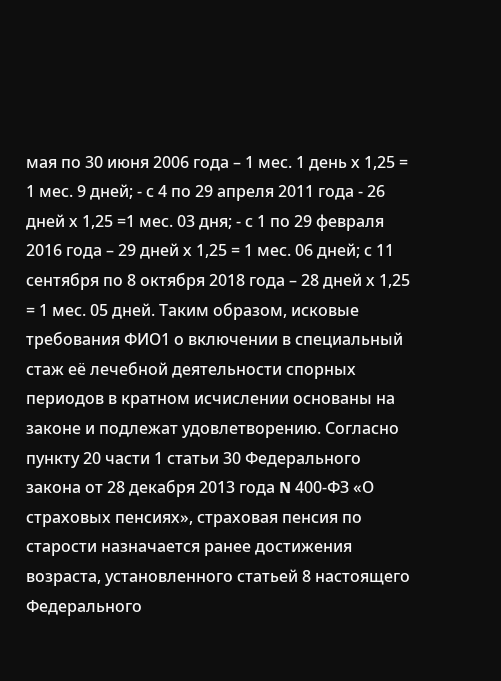мая по 30 июня 2006 года – 1 мес. 1 день х 1,25 = 1 мес. 9 дней; - с 4 по 29 апреля 2011 года - 26 дней х 1,25 =1 мес. 03 дня; - с 1 по 29 февраля 2016 года – 29 дней х 1,25 = 1 мес. 06 дней; с 11 сентября по 8 октября 2018 года – 28 дней х 1,25 = 1 мес. 05 дней. Таким образом, исковые требования ФИО1 о включении в специальный стаж её лечебной деятельности спорных периодов в кратном исчислении основаны на законе и подлежат удовлетворению. Согласно пункту 20 части 1 статьи 30 Федерального закона от 28 декабря 2013 года N 400-ФЗ «О страховых пенсиях», страховая пенсия по старости назначается ранее достижения возраста, установленного статьей 8 настоящего Федерального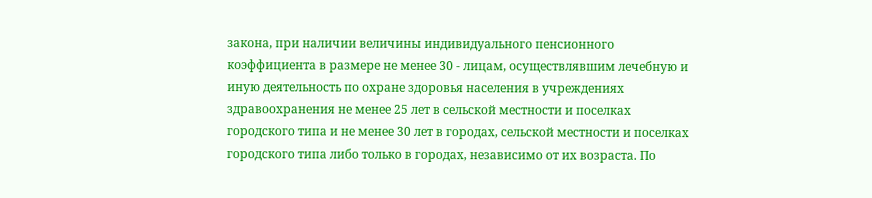закона, при наличии величины индивидуального пенсионного коэффициента в размере не менее 30 - лицам, осуществлявшим лечебную и иную деятельность по охране здоровья населения в учреждениях здравоохранения не менее 25 лет в сельской местности и поселках городского типа и не менее 30 лет в городах, сельской местности и поселках городского типа либо только в городах, независимо от их возраста. По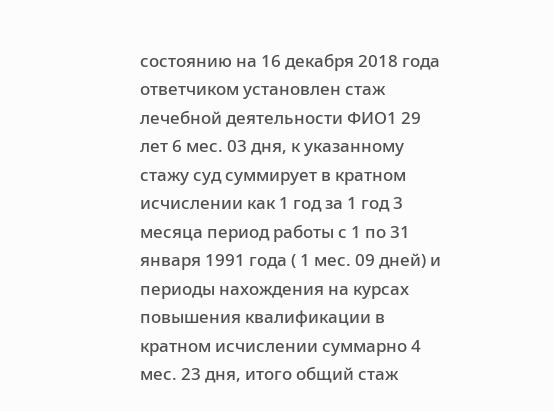состоянию на 16 декабря 2018 года ответчиком установлен стаж лечебной деятельности ФИО1 29 лет 6 мес. 03 дня, к указанному стажу суд суммирует в кратном исчислении как 1 год за 1 год 3 месяца период работы с 1 по 31 января 1991 года ( 1 мес. 09 дней) и периоды нахождения на курсах повышения квалификации в кратном исчислении суммарно 4 мес. 23 дня, итого общий стаж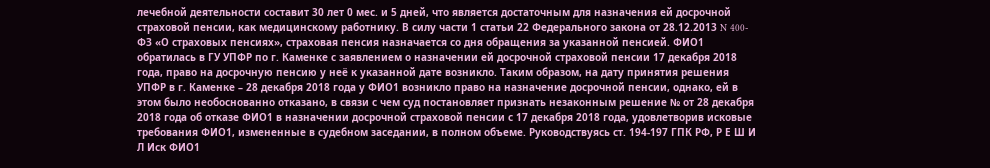лечебной деятельности составит 30 лет 0 мес. и 5 дней, что является достаточным для назначения ей досрочной страховой пенсии, как медицинскому работнику. В силу части 1 статьи 22 Федерального закона от 28.12.2013 N 400-ФЗ «О страховых пенсиях», страховая пенсия назначается со дня обращения за указанной пенсией. ФИО1 обратилась в ГУ УПФР по г. Каменке с заявлением о назначении ей досрочной страховой пенсии 17 декабря 2018 года, право на досрочную пенсию у неё к указанной дате возникло. Таким образом, на дату принятия решения УПФР в г. Каменке – 28 декабря 2018 года у ФИО1 возникло право на назначение досрочной пенсии, однако, ей в этом было необоснованно отказано, в связи с чем суд постановляет признать незаконным решение № от 28 декабря 2018 года об отказе ФИО1 в назначении досрочной страховой пенсии с 17 декабря 2018 года, удовлетворив исковые требования ФИО1, измененные в судебном заседании, в полном объеме. Руководствуясь ст. 194-197 ГПК РФ, Р Е Ш И Л Иск ФИО1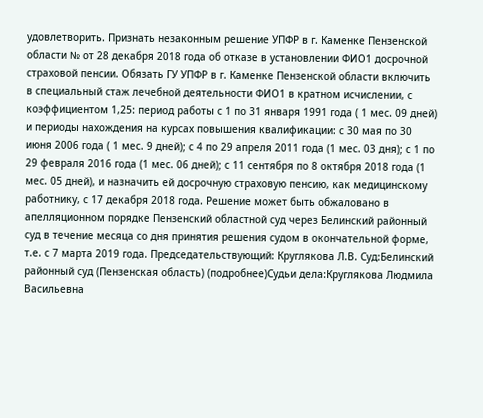удовлетворить. Признать незаконным решение УПФР в г. Каменке Пензенской области № от 28 декабря 2018 года об отказе в установлении ФИО1 досрочной страховой пенсии. Обязать ГУ УПФР в г. Каменке Пензенской области включить в специальный стаж лечебной деятельности ФИО1 в кратном исчислении, с коэффициентом 1,25: период работы с 1 по 31 января 1991 года ( 1 мес. 09 дней) и периоды нахождения на курсах повышения квалификации: с 30 мая по 30 июня 2006 года ( 1 мес. 9 дней); с 4 по 29 апреля 2011 года (1 мес. 03 дня); с 1 по 29 февраля 2016 года (1 мес. 06 дней); с 11 сентября по 8 октября 2018 года (1 мес. 05 дней), и назначить ей досрочную страховую пенсию, как медицинскому работнику, с 17 декабря 2018 года. Решение может быть обжаловано в апелляционном порядке Пензенский областной суд через Белинский районный суд в течение месяца со дня принятия решения судом в окончательной форме, т.е. с 7 марта 2019 года. Председательствующий: Круглякова Л.В. Суд:Белинский районный суд (Пензенская область) (подробнее)Судьи дела:Круглякова Людмила Васильевна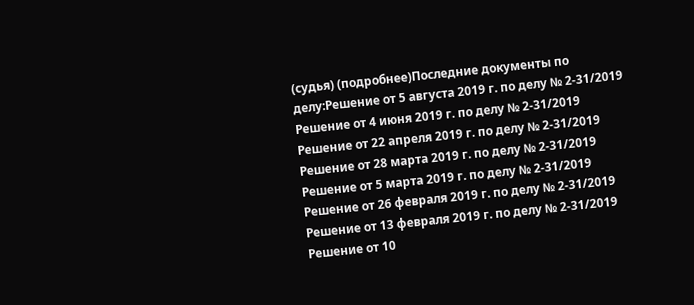(судья) (подробнее)Последние документы по делу:Решение от 5 августа 2019 г. по делу № 2-31/2019 Решение от 4 июня 2019 г. по делу № 2-31/2019 Решение от 22 апреля 2019 г. по делу № 2-31/2019 Решение от 28 марта 2019 г. по делу № 2-31/2019 Решение от 5 марта 2019 г. по делу № 2-31/2019 Решение от 26 февраля 2019 г. по делу № 2-31/2019 Решение от 13 февраля 2019 г. по делу № 2-31/2019 Решение от 10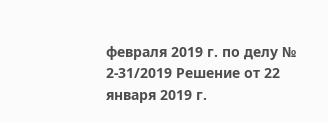февраля 2019 г. по делу № 2-31/2019 Решение от 22 января 2019 г.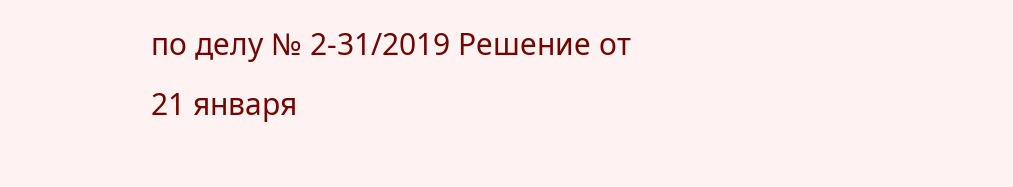по делу № 2-31/2019 Решение от 21 января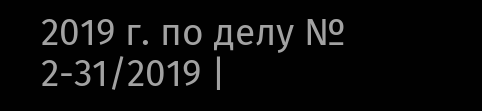2019 г. по делу № 2-31/2019 |